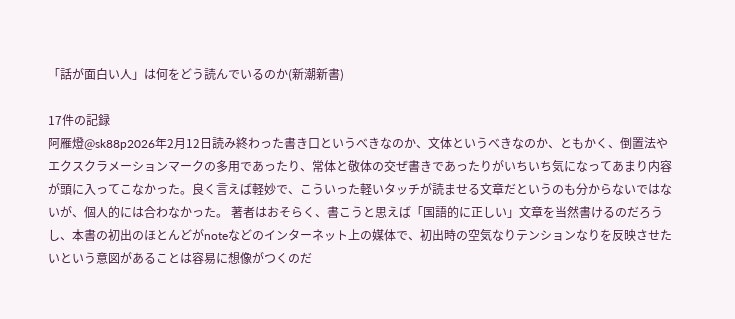「話が面白い人」は何をどう読んでいるのか(新潮新書)

17件の記録
阿雁燈@sk88p2026年2月12日読み終わった書き口というべきなのか、文体というべきなのか、ともかく、倒置法やエクスクラメーションマークの多用であったり、常体と敬体の交ぜ書きであったりがいちいち気になってあまり内容が頭に入ってこなかった。良く言えば軽妙で、こういった軽いタッチが読ませる文章だというのも分からないではないが、個人的には合わなかった。 著者はおそらく、書こうと思えば「国語的に正しい」文章を当然書けるのだろうし、本書の初出のほとんどがnoteなどのインターネット上の媒体で、初出時の空気なりテンションなりを反映させたいという意図があることは容易に想像がつくのだ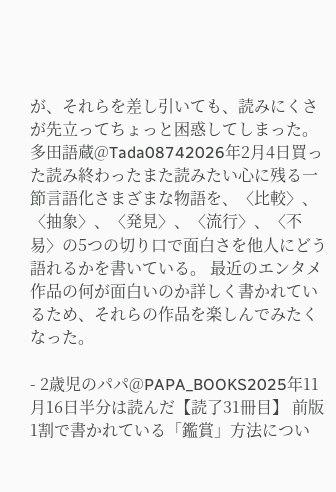が、それらを差し引いても、読みにくさが先立ってちょっと困惑してしまった。
多田語蔵@Tada08742026年2月4日買った読み終わったまた読みたい心に残る一節言語化さまざまな物語を、〈比較〉、〈抽象〉、〈発見〉、〈流行〉、〈不易〉の5つの切り口で面白さを他人にどう語れるかを書いている。 最近のエンタメ作品の何が面白いのか詳しく書かれているため、それらの作品を楽しんでみたくなった。

- 2歳児のパパ@PAPA_BOOKS2025年11月16日半分は読んだ【読了31冊目】 前版1割で書かれている「鑑賞」方法につい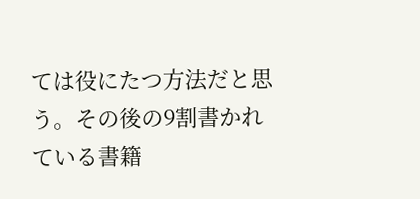ては役にたつ方法だと思う。その後の9割書かれている書籍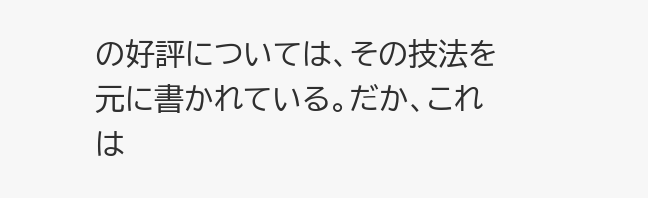の好評については、その技法を元に書かれている。だか、これは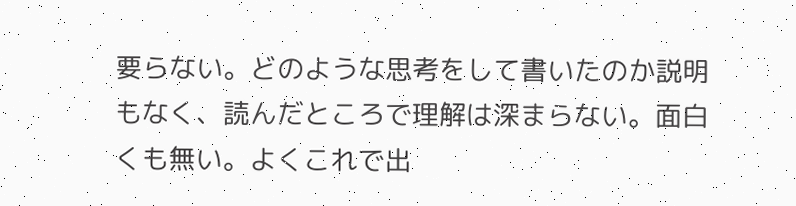要らない。どのような思考をして書いたのか説明もなく、読んだところで理解は深まらない。面白くも無い。よくこれで出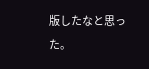版したなと思った。